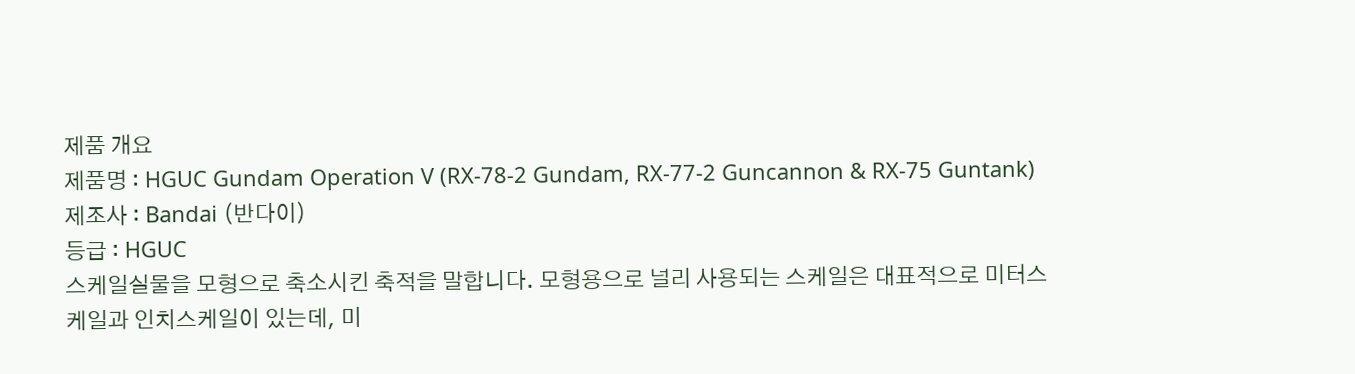제품 개요
제품명 : HGUC Gundam Operation V (RX-78-2 Gundam, RX-77-2 Guncannon & RX-75 Guntank)
제조사 : Bandai (반다이)
등급 : HGUC
스케일실물을 모형으로 축소시킨 축적을 말합니다. 모형용으로 널리 사용되는 스케일은 대표적으로 미터스케일과 인치스케일이 있는데, 미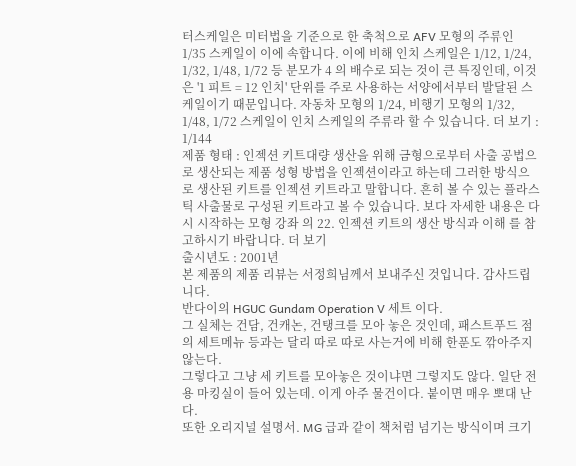터스케일은 미터법을 기준으로 한 축척으로 AFV 모형의 주류인 1/35 스케일이 이에 속합니다. 이에 비해 인치 스케일은 1/12, 1/24, 1/32, 1/48, 1/72 등 분모가 4 의 배수로 되는 것이 큰 특징인데, 이것은 '1 피트 = 12 인치' 단위를 주로 사용하는 서양에서부터 발달된 스케일이기 때문입니다. 자동차 모형의 1/24, 비행기 모형의 1/32, 1/48, 1/72 스케일이 인치 스케일의 주류라 할 수 있습니다. 더 보기 : 1/144
제품 형태 : 인젝션 키트대량 생산을 위해 금형으로부터 사출 공법으로 생산되는 제품 성형 방법을 인젝션이라고 하는데 그러한 방식으로 생산된 키트를 인젝션 키트라고 말합니다. 흔히 볼 수 있는 플라스틱 사출물로 구성된 키트라고 볼 수 있습니다. 보다 자세한 내용은 다시 시작하는 모형 강좌 의 22. 인젝션 키트의 생산 방식과 이해 를 참고하시기 바랍니다. 더 보기
출시년도 : 2001년
본 제품의 제품 리뷰는 서정희님께서 보내주신 것입니다. 감사드립니다.
반다이의 HGUC Gundam Operation V 세트 이다.
그 실체는 건담, 건캐논, 건탱크를 모아 놓은 것인데, 패스트푸드 점의 세트메뉴 등과는 달리 따로 따로 사는거에 비해 한푼도 깎아주지 않는다.
그렇다고 그냥 세 키트를 모아놓은 것이냐면 그렇지도 않다. 일단 전용 마킹실이 들어 있는데. 이게 아주 물건이다. 붙이면 매우 뽀대 난다.
또한 오리지널 설명서. MG 급과 같이 책처럼 넘기는 방식이며 크기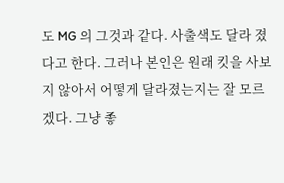도 MG 의 그것과 같다. 사출색도 달라 졌다고 한다. 그러나 본인은 원래 킷을 사보지 않아서 어떻게 달라졌는지는 잘 모르겠다. 그냥 좋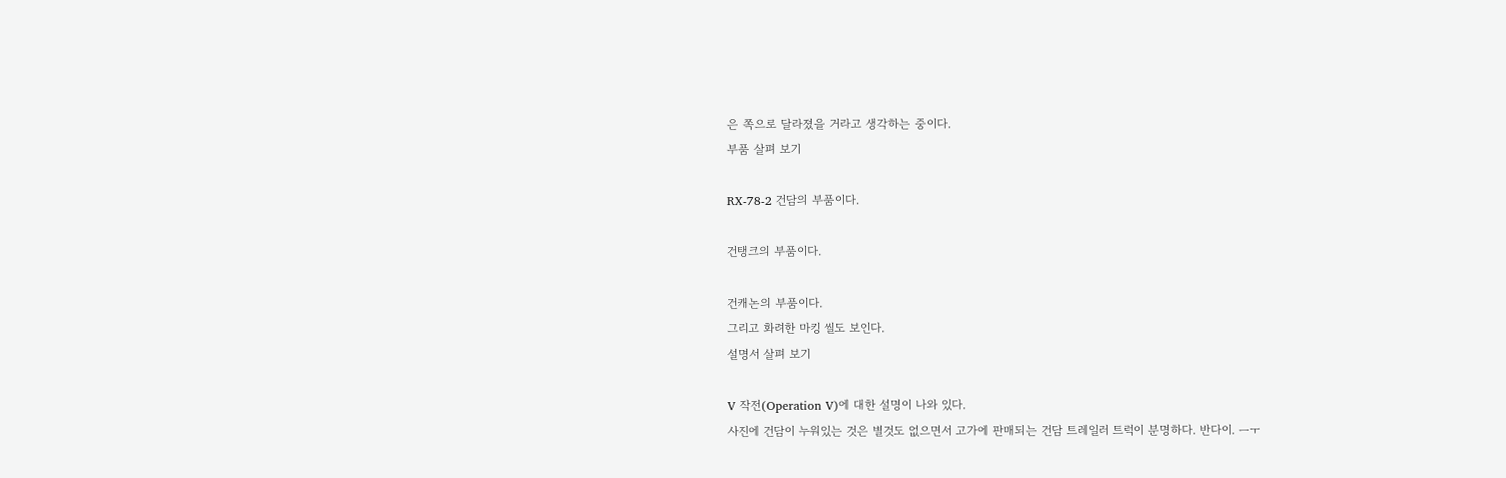은 쪽으로 달라졌을 거라고 생각하는 중이다.
부품 살펴 보기

RX-78-2 건담의 부품이다.

건탱크의 부품이다.

건캐논의 부품이다.
그리고 화려한 마킹 씰도 보인다.
설명서 살펴 보기

V 작전(Operation V)에 대한 설명이 나와 있다.
사진에 건담이 누워있는 것은 별것도 없으면서 고가에 판매되는 건담 트레일러 트럭이 분명하다. 반다이. ㅡㅜ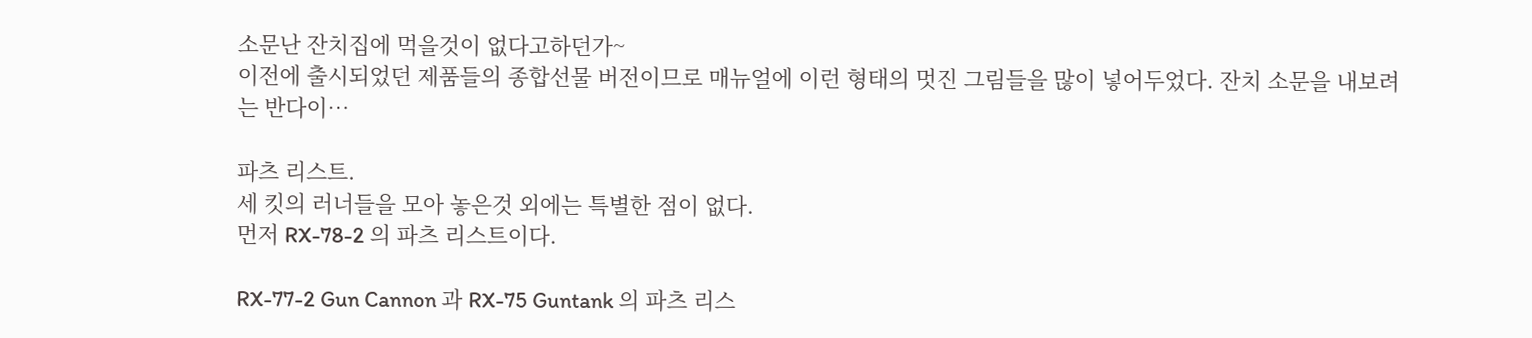소문난 잔치집에 먹을것이 없다고하던가~
이전에 출시되었던 제품들의 종합선물 버전이므로 매뉴얼에 이런 형태의 멋진 그림들을 많이 넣어두었다. 잔치 소문을 내보려는 반다이…

파츠 리스트.
세 킷의 러너들을 모아 놓은것 외에는 특별한 점이 없다.
먼저 RX-78-2 의 파츠 리스트이다.

RX-77-2 Gun Cannon 과 RX-75 Guntank 의 파츠 리스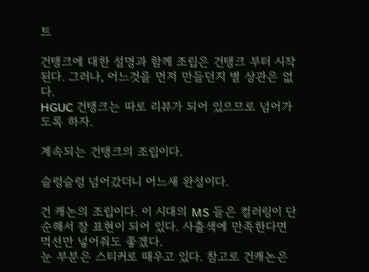트

건탱크에 대한 설명과 함께 조립은 건탱크 부터 시작된다. 그러나, 어느것을 먼저 만들던지 별 상관은 없다.
HGUC 건탱크는 따로 리뷰가 되어 있으므로 넘어가도록 하자.

계속되는 건탱크의 조립이다.

슬렁슬렁 넘어갔더니 어느새 완성이다.

건 캐논의 조립이다. 이 시대의 MS 들은 컬러링이 단순해서 잘 표현이 되어 있다. 사출색에 만족한다면 먹선만 넣어줘도 좋겠다.
눈 부분은 스티커로 때우고 있다. 참고로 건캐논은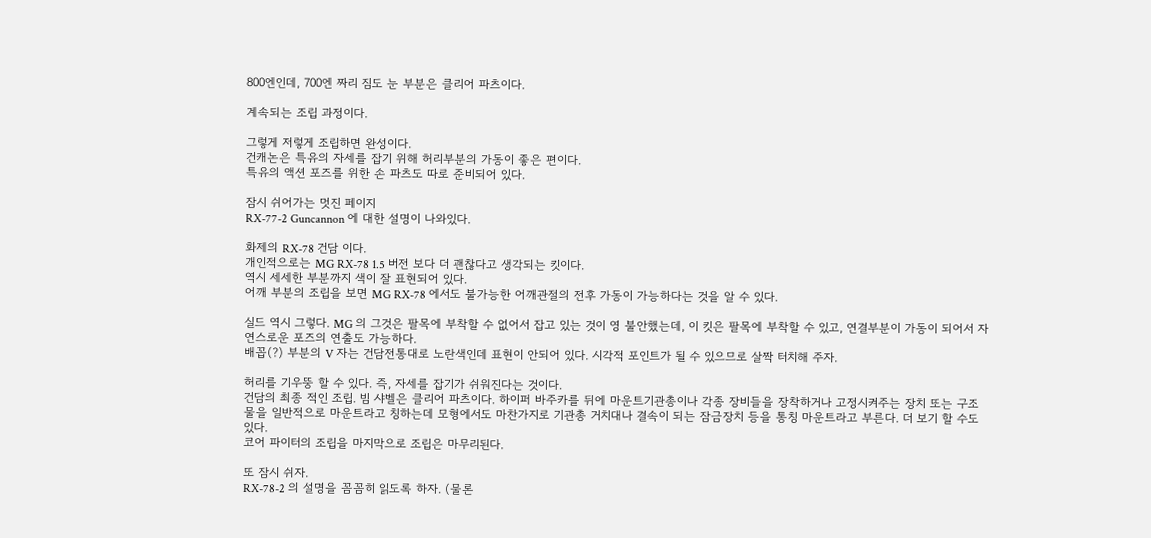800엔인데, 700엔 짜리 짐도 눈 부분은 클리어 파츠이다.

계속되는 조립 과정이다.

그렇게 저렇게 조립하면 완성이다.
건캐논은 특유의 자세를 잡기 위해 허리부분의 가동이 좋은 편이다.
특유의 액션 포즈를 위한 손 파츠도 따로 준비되어 있다.

잠시 쉬어가는 멋진 페이지
RX-77-2 Guncannon 에 대한 설명이 나와있다.

화제의 RX-78 건담 이다.
개인적으로는 MG RX-78 1.5 버전 보다 더 괜찮다고 생각되는 킷이다.
역시 세세한 부분까지 색이 잘 표현되어 있다.
어깨 부분의 조립을 보면 MG RX-78 에서도 불가능한 어깨관절의 전후 가동이 가능하다는 것을 알 수 있다.

실드 역시 그렇다. MG 의 그것은 팔목에 부착할 수 없어서 잡고 있는 것이 영 불안했는데, 이 킷은 팔목에 부착할 수 있고, 연결부분이 가동이 되어서 자연스로운 포즈의 연출도 가능하다.
배꼽(?) 부분의 V 자는 건담전통대로 노란색인데 표현이 안되어 있다. 시각적 포인트가 될 수 있으므로 살짝 터치해 주자.

허리를 기우뚱 할 수 있다. 즉, 자세를 잡기가 쉬워진다는 것이다.
건담의 최종 적인 조립. 빔 샤벨은 클리어 파츠이다. 하이퍼 바주카를 뒤에 마운트기관총이나 각종 장비들을 장착하거나 고정시켜주는 장치 또는 구조물을 일반적으로 마운트라고 칭하는데 모형에서도 마찬가지로 기관총 거치대나 결속이 되는 잠금장치 등을 통칭 마운트라고 부른다. 더 보기 할 수도 있다.
코어 파이터의 조립을 마지막으로 조립은 마무리된다.

또 잠시 쉬자.
RX-78-2 의 설명을 꼼꼼히 읽도록 하자. (물론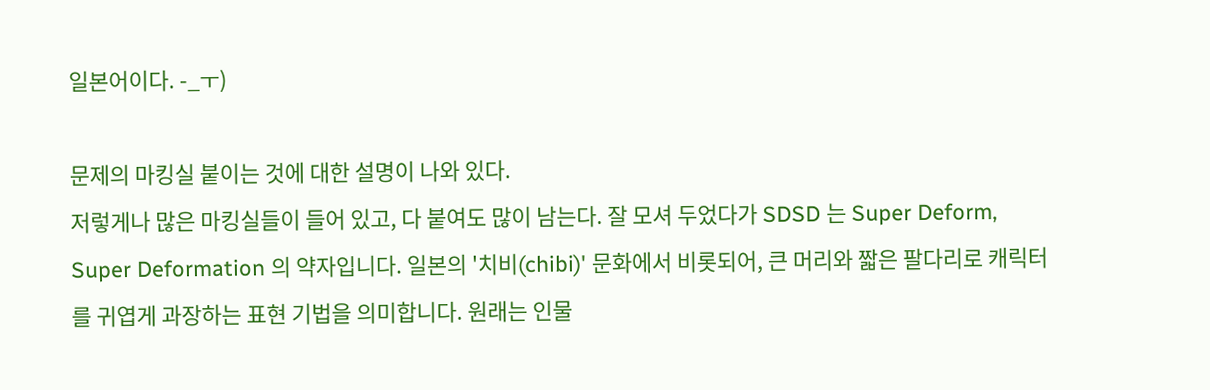일본어이다. -_ㅜ)

문제의 마킹실 붙이는 것에 대한 설명이 나와 있다.
저렇게나 많은 마킹실들이 들어 있고, 다 붙여도 많이 남는다. 잘 모셔 두었다가 SDSD 는 Super Deform, Super Deformation 의 약자입니다. 일본의 '치비(chibi)' 문화에서 비롯되어, 큰 머리와 짧은 팔다리로 캐릭터를 귀엽게 과장하는 표현 기법을 의미합니다. 원래는 인물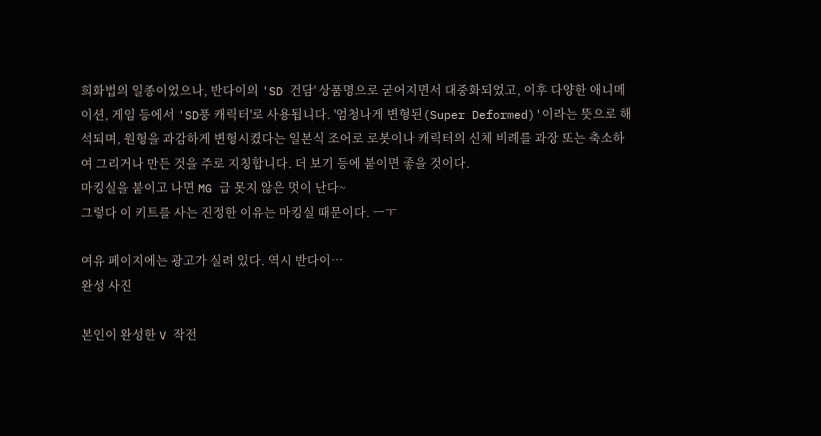희화법의 일종이었으나, 반다이의 'SD 건담' 상품명으로 굳어지면서 대중화되었고, 이후 다양한 애니메이션, 게임 등에서 'SD풍 캐릭터'로 사용됩니다. '엄청나게 변형된(Super Deformed)'이라는 뜻으로 해석되며, 원형을 과감하게 변형시켰다는 일본식 조어로 로봇이나 캐릭터의 신체 비례를 과장 또는 축소하여 그리거나 만든 것을 주로 지칭합니다. 더 보기 등에 붙이면 좋을 것이다.
마킹실을 붙이고 나면 MG 급 못지 않은 멋이 난다~
그렇다 이 키트를 사는 진정한 이유는 마킹실 때문이다. ㅡㅜ

여유 페이지에는 광고가 실려 있다. 역시 반다이…
완성 사진

본인이 완성한 V 작전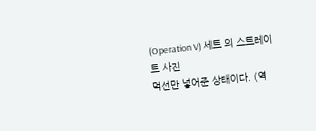(Operation V) 세트 의 스트레이트 사진
먹선만 넣어준 상태이다. (역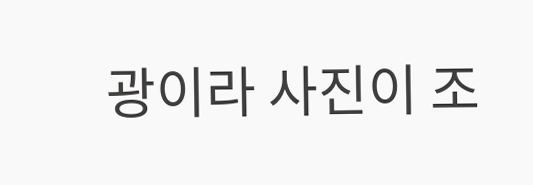광이라 사진이 조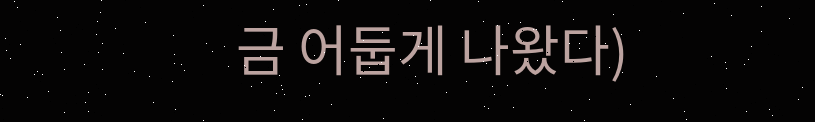금 어둡게 나왔다)